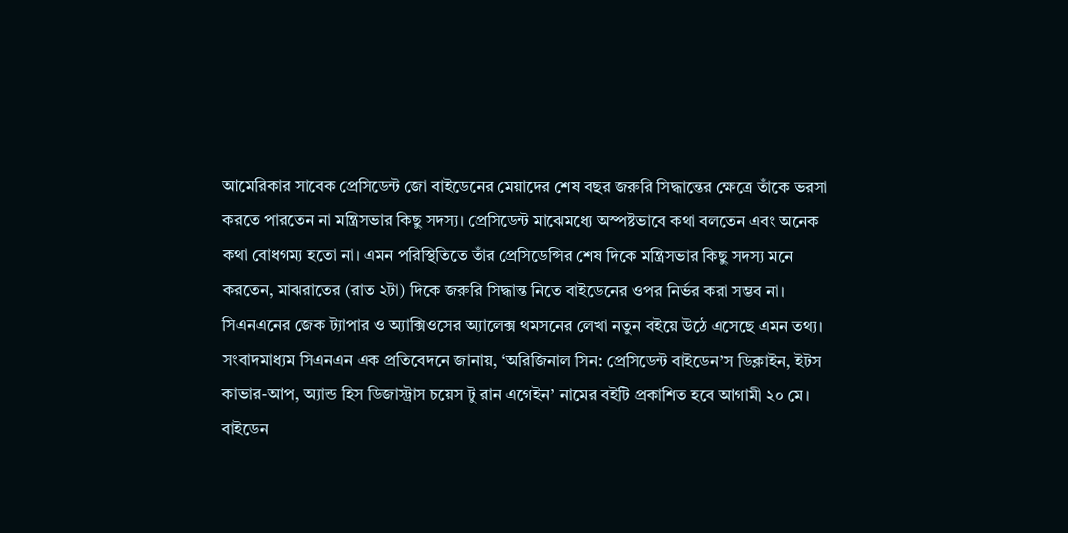আমেরিকার সাবেক প্রেসিডেন্ট জো বাইডেনের মেয়াদের শেষ বছর জরুরি সিদ্ধান্তের ক্ষেত্রে তাঁকে ভরসা করতে পারতেন না মন্ত্রিসভার কিছু সদস্য। প্রেসিডেন্ট মাঝেমধ্যে অস্পষ্টভাবে কথা বলতেন এবং অনেক কথা বোধগম্য হতো না। এমন পরিস্থিতিতে তাঁর প্রেসিডেন্সির শেষ দিকে মন্ত্রিসভার কিছু সদস্য মনে করতেন, মাঝরাতের (রাত ২টা) দিকে জরুরি সিদ্ধান্ত নিতে বাইডেনের ওপর নির্ভর করা সম্ভব না।
সিএনএনের জেক ট্যাপার ও অ্যাক্সিওসের অ্যালেক্স থমসনের লেখা নতুন বইয়ে উঠে এসেছে এমন তথ্য। সংবাদমাধ্যম সিএনএন এক প্রতিবেদনে জানায়, ‘অরিজিনাল সিন: প্রেসিডেন্ট বাইডেন’স ডিক্লাইন, ইটস কাভার-আপ, অ্যান্ড হিস ডিজাস্ট্রাস চয়েস টু রান এগেইন’ নামের বইটি প্রকাশিত হবে আগামী ২০ মে।
বাইডেন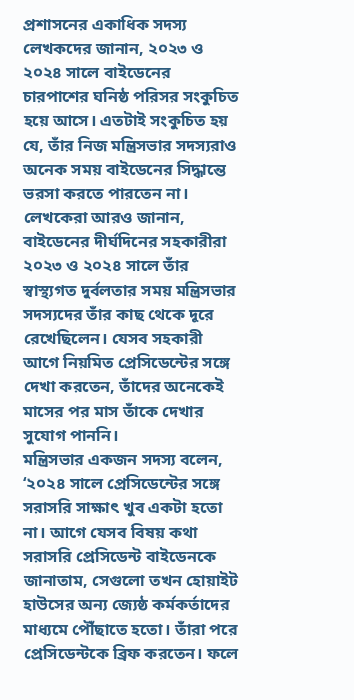প্রশাসনের একাধিক সদস্য লেখকদের জানান, ২০২৩ ও ২০২৪ সালে বাইডেনের চারপাশের ঘনিষ্ঠ পরিসর সংকুচিত হয়ে আসে। এতটাই সংকুচিত হয় যে, তাঁর নিজ মন্ত্রিসভার সদস্যরাও অনেক সময় বাইডেনের সিদ্ধান্তে ভরসা করতে পারতেন না।
লেখকেরা আরও জানান, বাইডেনের দীর্ঘদিনের সহকারীরা ২০২৩ ও ২০২৪ সালে তাঁর স্বাস্থ্যগত দুর্বলতার সময় মন্ত্রিসভার সদস্যদের তাঁর কাছ থেকে দূরে রেখেছিলেন। যেসব সহকারী আগে নিয়মিত প্রেসিডেন্টের সঙ্গে দেখা করতেন, তাঁদের অনেকেই মাসের পর মাস তাঁকে দেখার সুযোগ পাননি।
মন্ত্রিসভার একজন সদস্য বলেন, ‘২০২৪ সালে প্রেসিডেন্টের সঙ্গে সরাসরি সাক্ষাৎ খুব একটা হতো না। আগে যেসব বিষয় কথা সরাসরি প্রেসিডেন্ট বাইডেনকে জানাতাম, সেগুলো তখন হোয়াইট হাউসের অন্য জ্যেষ্ঠ কর্মকর্তাদের মাধ্যমে পৌঁছাতে হতো। তাঁরা পরে প্রেসিডেন্টকে ব্রিফ করতেন। ফলে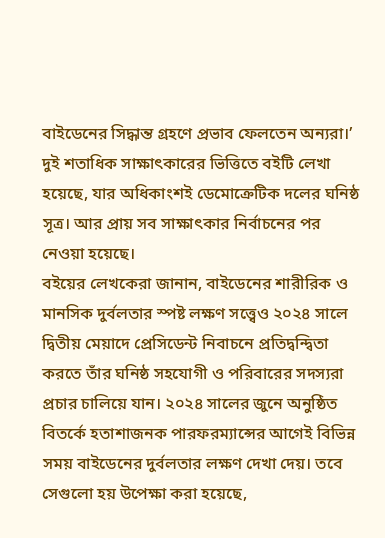বাইডেনের সিদ্ধান্ত গ্রহণে প্রভাব ফেলতেন অন্যরা।’
দুই শতাধিক সাক্ষাৎকারের ভিত্তিতে বইটি লেখা হয়েছে, যার অধিকাংশই ডেমোক্রেটিক দলের ঘনিষ্ঠ সূত্র। আর প্রায় সব সাক্ষাৎকার নির্বাচনের পর নেওয়া হয়েছে।
বইয়ের লেখকেরা জানান, বাইডেনের শারীরিক ও মানসিক দুর্বলতার স্পষ্ট লক্ষণ সত্ত্বেও ২০২৪ সালে দ্বিতীয় মেয়াদে প্রেসিডেন্ট নিবাচনে প্রতিদ্বন্দ্বিতা করতে তাঁর ঘনিষ্ঠ সহযোগী ও পরিবারের সদস্যরা প্রচার চালিয়ে যান। ২০২৪ সালের জুনে অনুষ্ঠিত বিতর্কে হতাশাজনক পারফরম্যান্সের আগেই বিভিন্ন সময় বাইডেনের দুর্বলতার লক্ষণ দেখা দেয়। তবে সেগুলো হয় উপেক্ষা করা হয়েছে,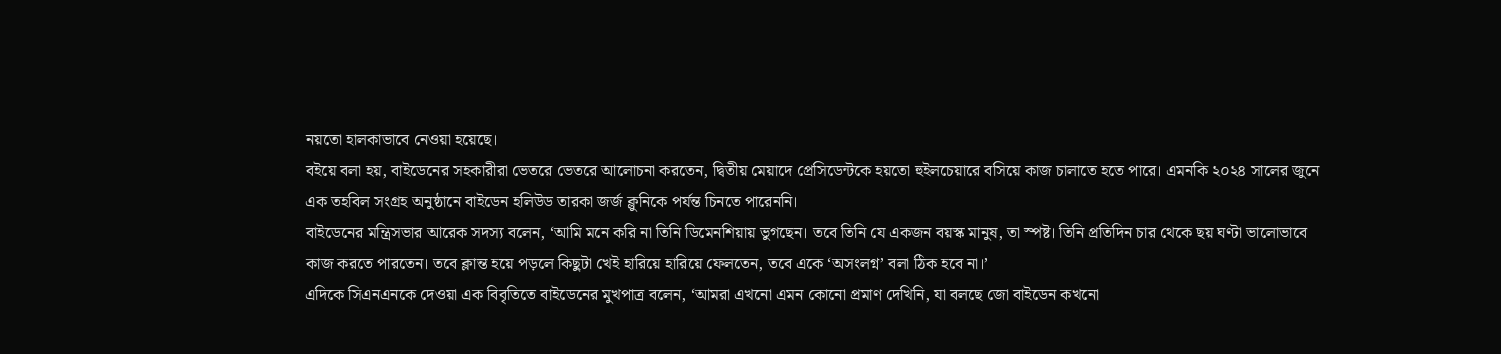নয়তো হালকাভাবে নেওয়া হয়েছে।
বইয়ে বলা হয়, বাইডেনের সহকারীরা ভেতরে ভেতরে আলোচনা করতেন, দ্বিতীয় মেয়াদে প্রেসিডেন্টকে হয়তো হুইলচেয়ারে বসিয়ে কাজ চালাতে হতে পারে। এমনকি ২০২৪ সালের জুনে এক তহবিল সংগ্রহ অনুষ্ঠানে বাইডেন হলিউড তারকা জর্জ ক্লুনিকে পর্যন্ত চিনতে পারেননি।
বাইডেনের মন্ত্রিসভার আরেক সদস্য বলেন, ‘আমি মনে করি না তিনি ডিমেনশিয়ায় ভুগছেন। তবে তিনি যে একজন বয়স্ক মানুষ, তা স্পষ্ট। তিনি প্রতিদিন চার থেকে ছয় ঘণ্টা ভালোভাবে কাজ করতে পারতেন। তবে ক্লান্ত হয়ে পড়লে কিছুটা খেই হারিয়ে হারিয়ে ফেলতেন, তবে একে ‘অসংলগ্ন’ বলা ঠিক হবে না।’
এদিকে সিএনএনকে দেওয়া এক বিবৃতিতে বাইডেনের মুখপাত্র বলেন, ‘আমরা এখনো এমন কোনো প্রমাণ দেখিনি, যা বলছে জো বাইডেন কখনো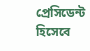প্রেসিডেন্ট হিসেবে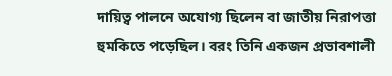দায়িত্ব পালনে অযোগ্য ছিলেন বা জাতীয় নিরাপত্তা হুমকিতে পড়েছিল। বরং তিনি একজন প্রভাবশালী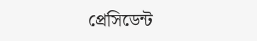প্রেসিডেন্ট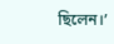ছিলেন।’